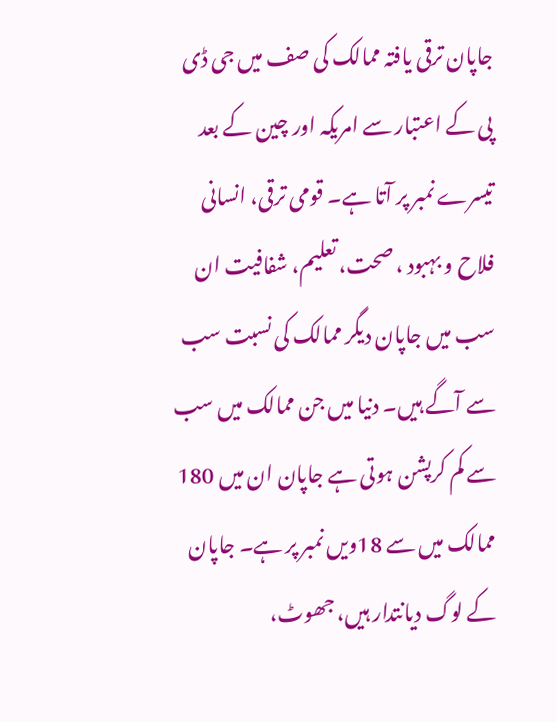جاپان ترقی یافتہ ممالک کی صف میں جی ڈی پی کے اعتبار سے امریکہ اور چین کے بعد تیسرے نمبر پر آتا ہے۔ قومی ترقی، انسانی فلاح و بہبود ، صحت، تعلیم، شفافیت ان سب میں جاپان دیگر ممالک کی نسبت سب سے آگے ہیں۔ دنیا میں جن ممالک میں سب سے کم کرپشن ہوتی ہے جاپان ان میں 180 ممالک میں سے 18ویں نمبر پر ہے۔ جاپان کے لوگ دیانتدار ہیں، جھوٹ،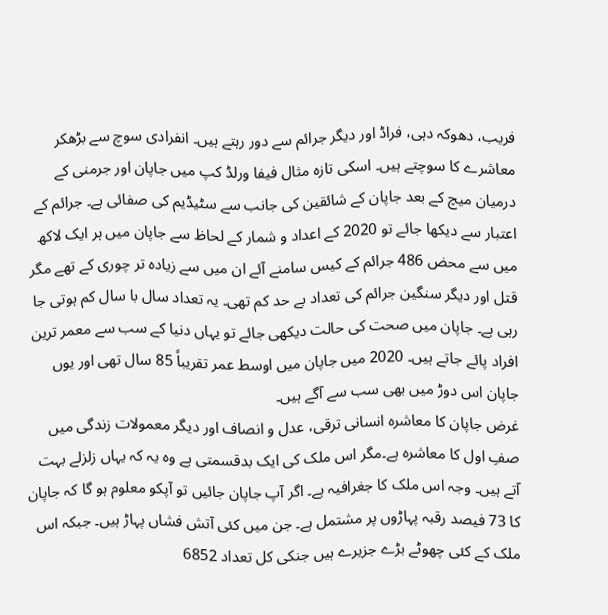فریب، دھوکہ دہی، فراڈ اور دیگر جرائم سے دور رہتے ہیں۔ انفرادی سوچ سے بڑھکر معاشرے کا سوچتے ہیں۔ اسکی تازہ مثال فیفا ورلڈ کپ میں جاپان اور جرمنی کے درمیان میچ کے بعد جاپان کے شائقین کی جانب سے سٹیڈیم کی صفائی ہے۔ جرائم کے اعتبار سے دیکھا جائے تو 2020 کے اعداد و شمار کے لحاظ سے جاپان میں ہر ایک لاکھ میں سے محض 486 جرائم کے کیس سامنے آئے ان میں سے زیادہ تر چوری کے تھے مگر قتل اور دیگر سنگین جرائم کی تعداد بے حد کم تھی۔ یہ تعداد سال با سال کم ہوتی جا رہی ہے۔ جاپان میں صحت کی حالت دیکھی جائے تو یہاں دنیا کے سب سے معمر ترین افراد پائے جاتے ہیں۔ 2020 میں جاپان میں اوسط عمر تقریباً 85 سال تھی اور یوں جاپان اس دوڑ میں بھی سب سے آگے ہیں۔
غرض جاپان کا معاشرہ انسانی ترقی، عدل و انصاف اور دیگر معمولات زندگی میں صفِ اول کا معاشرہ ہے۔مگر اس ملک کی ایک بدقسمتی ہے وہ یہ کہ یہاں زلزلے بہت آتے ہیں۔ وجہ اس ملک کا جغرافیہ ہے۔ اگر آپ جاپان جائیں تو آپکو معلوم ہو گا کہ جاپان کا 73 فیصد رقبہ پہاڑوں پر مشتمل ہے۔ جن میں کئی آتش فشاں پہاڑ ہیں۔ جبکہ اس ملک کے کئی چھوٹے بڑے جزیرے ہیں جنکی کل تعداد 6852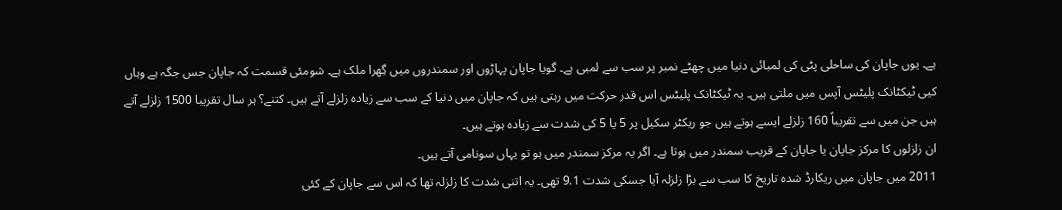ہے۔ یوں جاپان کی ساحلی پٹی کی لمبائی دنیا میں چھٹے نمبر پر سب سے لمبی ہے۔ گویا جاپان پہاڑوں اور سمندروں میں گِھرا ملک ہے۔ شومئی قسمت کہ جاپان جس جگہ ہے وہاں کیی ٹیکٹانک پلیٹس آپس میں ملتی ہیں۔ یہ ٹیکٹانک پلیٹس اس قدر حرکت میں رہتی ہیں کہ جاپان میں دنیا کے سب سے زیادہ زلزلے آتے ہیں۔ کتنے؟ ہر سال تقریبا 1500 زلزلے آتے ہیں جن میں سے تقریباً 160 زلزلے ایسے ہوتے ہیں جو ریکٹر سکیل پر 5 یا 5 کی شدت سے زیادہ ہوتے ہیں۔
ان زلزلوں کا مرکز جاپان یا جاپان کے قریب سمندر میں ہوتا ہے۔ اگر یہ مرکز سمندر میں ہو تو یہاں سونامی آتے ہیں۔
2011 میں جاپان میں ریکارڈ شدہ تاریخ کا سب سے بڑا زلزلہ آیا جسکی شدت 9.1 تھی۔ یہ اتنی شدت کا زلزلہ تھا کہ اس سے جاپان کے کئی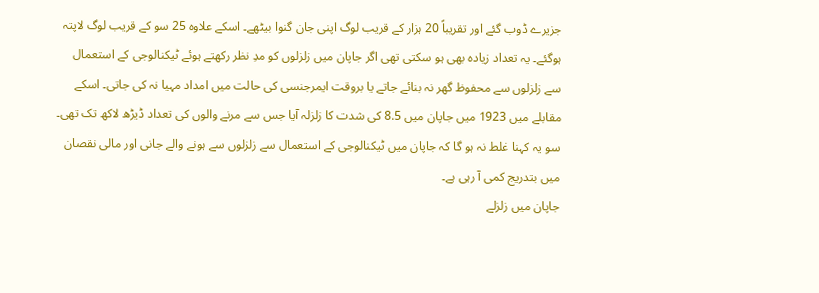جزیرے ڈوب گئے اور تقریباً 20 ہزار کے قریب لوگ اپنی جان گنوا بیٹھے۔ اسکے علاوہ 25 سو کے قریب لوگ لاپتہ ہوگئے۔ یہ تعداد زیادہ بھی ہو سکتی تھی اگر جاپان میں زلزلوں کو مدِ نظر رکھتے ہوئے ٹیکنالوجی کے استعمال سے زلزلوں سے محفوظ گھر نہ بنائے جاتے یا بروقت ایمرجنسی کی حالت میں امداد مہیا نہ کی جاتی۔ اسکے مقابلے میں 1923 میں جاپان میں 8.5 کی شدت کا زلزلہ آیا جس سے مرنے والوں کی تعداد ڈیڑھ لاکھ تک تھی۔ سو یہ کہنا غلط نہ ہو گا کہ جاپان میں ٹیکنالوجی کے استعمال سے زلزلوں سے ہونے والے جانی اور مالی نقصان میں بتدریج کمی آ رہی ہے۔
جاپان میں زلزلے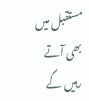مستقبل میں بھی آتے رہیں گے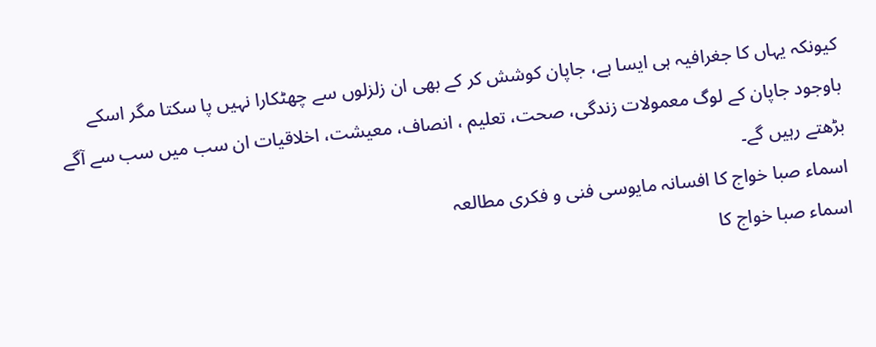کیونکہ یہاں کا جغرافیہ ہی ایسا ہے، جاپان کوشش کر کے بھی ان زلزلوں سے چھٹکارا نہیں پا سکتا مگر اسکے باوجود جاپان کے لوگ معمولات زندگی، صحت، تعلیم ، انصاف، معیشت، اخلاقیات ان سب میں سب سے آگے بڑھتے رہیں گے۔
اسماء صبا خواج کا افسانہ مایوسی فنی و فکری مطالعہ
اسماء صبا خواج کا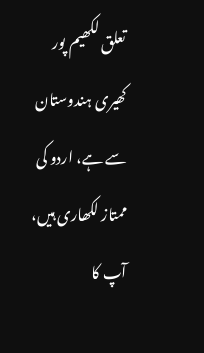تعلق لکھیم پور کھیری ہندوستان سے ہے، اردو کی ممتاز لکھاری ہیں، آپ کا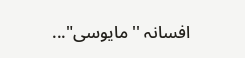افسانہ ''مایوسی"...